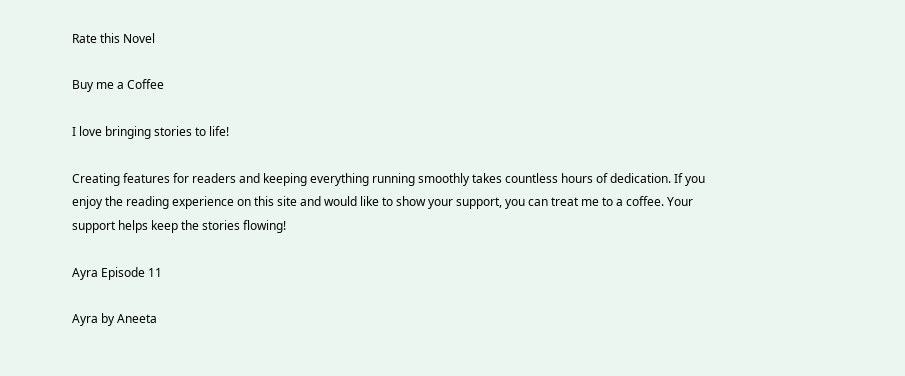Rate this Novel

Buy me a Coffee

I love bringing stories to life!

Creating features for readers and keeping everything running smoothly takes countless hours of dedication. If you enjoy the reading experience on this site and would like to show your support, you can treat me to a coffee. Your support helps keep the stories flowing!

Ayra Episode 11

Ayra by Aneeta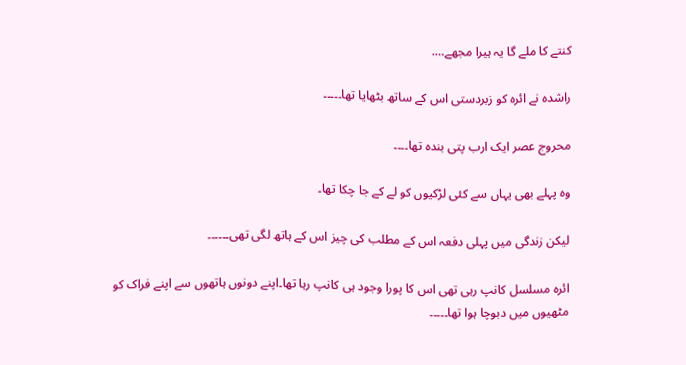کنتے کا ملے گا یہ ہیرا مجھے….

راشدہ نے ائرہ کو زبردستی اس کے ساتھ بٹھایا تھا۔۔۔۔۔

محروج عصر ایک ارب پتی بندہ تھا۔۔۔۔

وہ پہلے بھی یہاں سے کئی لڑکیوں کو لے کے جا چکا تھا۔

لیکن زندگی میں پہلی دفعہ اس کے مطلب کی چیز اس کے ہاتھ لگی تھی۔۔۔۔۔۔

ائرہ مسلسل کانپ رہی تھی اس کا پورا وجود ہی کانپ رہا تھا۔اپنے دونوں ہاتھوں سے اپنے فراک کو مٹھیوں میں دبوچا ہوا تھا۔۔۔۔۔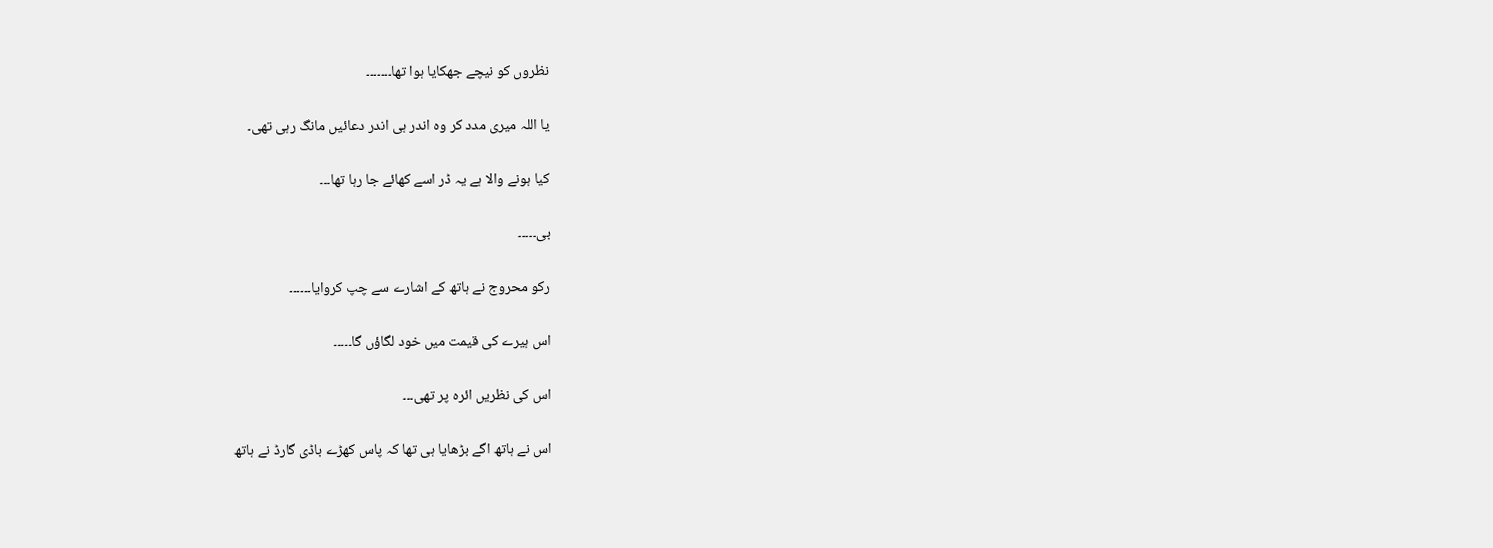نظروں کو نیچے جھکایا ہوا تھا۔۔۔۔۔۔۔

یا اللہ میری مدد کر وہ اندر ہی اندر دعائیں مانگ رہی تھی۔

کیا ہونے والا ہے یہ ڈر اسے کھائے جا رہا تھا۔۔۔

بی۔۔۔۔۔

رکو محروج نے ہاتھ کے اشارے سے چپ کروایا۔۔۔۔۔۔

اس ہیرے کی قیمت میں خود لگاؤں گا۔۔۔۔۔

اس کی نظریں ائرہ پر تھی۔۔۔

اس نے ہاتھ اگے بڑھایا ہی تھا کہ پاس کھڑے باڈی گارڈ نے ہاتھ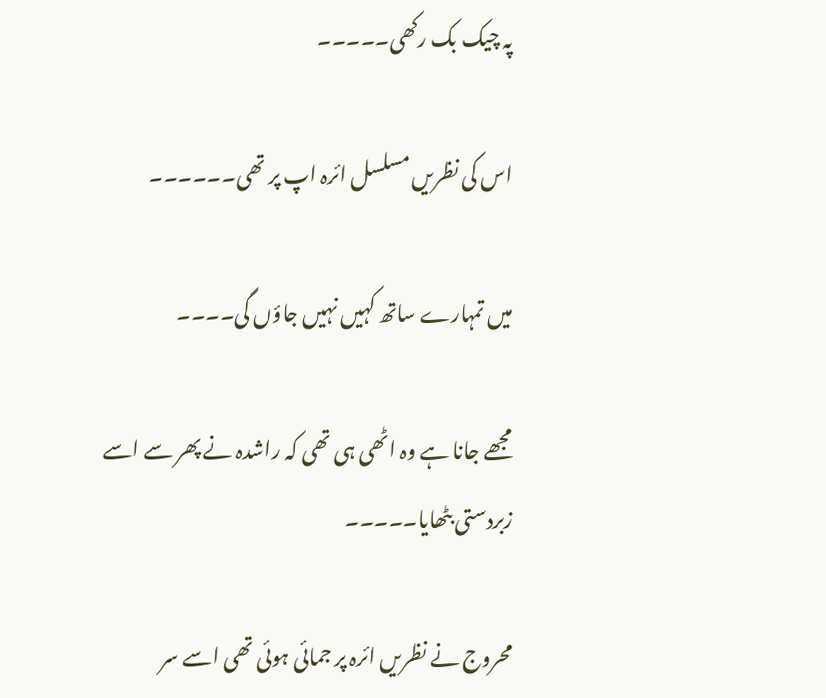پہ چیک بک رکھی۔۔۔۔۔

اس کی نظریں مسلسل ائرہ اپ پر تھی۔۔۔۔۔۔

میں تمہارے ساتھ کہیں نہیں جاؤں گی۔۔۔۔

مجھے جانا ہے وہ اٹھی ہی تھی کہ راشدہ نے پھر سے اسے زبردستی بٹھایا۔۔۔۔۔

محروج نے نظریں ائرہ پر جمائی ہوئی تھی اسے سر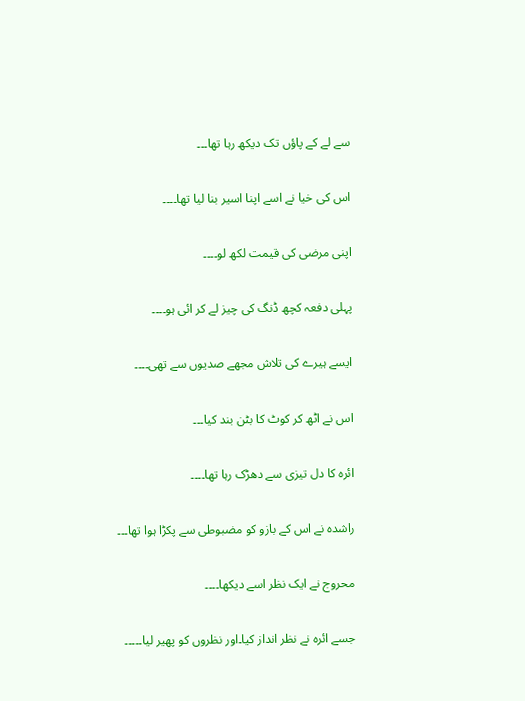سے لے کے پاؤں تک دیکھ رہا تھا۔۔۔

اس کی خیا نے اسے اپنا اسیر بنا لیا تھا۔۔۔۔

اپنی مرضی کی قیمت لکھ لو۔۔۔۔

پہلی دفعہ کچھ ڈنگ کی چیز لے کر ائی ہو۔۔۔۔

ایسے ہیرے کی تلاش مجھے صدیوں سے تھی۔۔۔۔

اس نے اٹھ کر کوٹ کا بٹن بند کیا۔۔۔

ائرہ کا دل تیزی سے دھڑک رہا تھا۔۔۔۔

راشدہ نے اس کے بازو کو مضبوطی سے پکڑا ہوا تھا۔۔۔

محروج نے ایک نظر اسے دیکھا۔۔۔۔

جسے ائرہ نے نظر انداز کیا۔اور نظروں کو پھیر لیا۔۔۔۔۔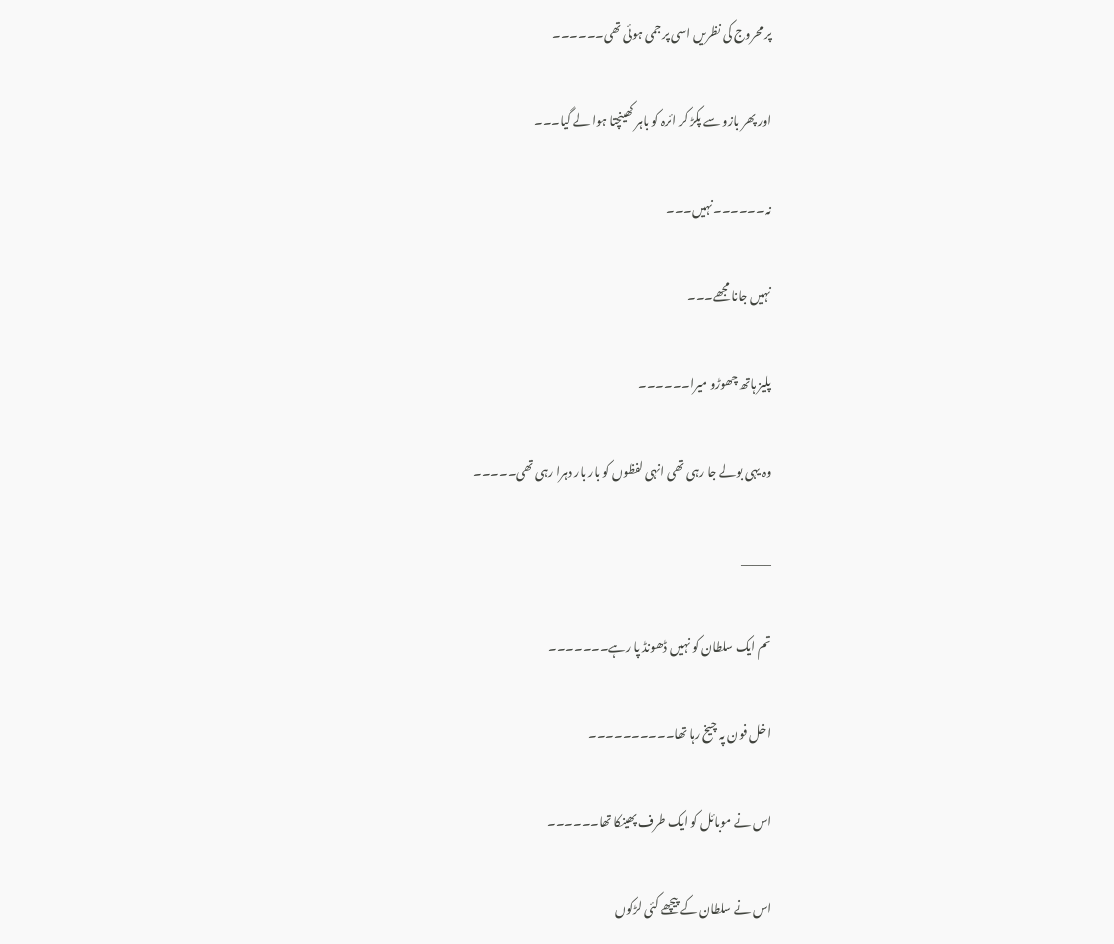پر محروج کی نظریں اسی پر جمی ہوئی تھی۔۔۔۔۔۔

اور پھر بازو سے پکڑ کر ائرہ کو باہر کھینچتا ہوا لے گیا۔۔۔

نہ۔۔۔۔۔۔نہیں۔۔۔

نہیں جانا مجھے۔۔۔

پلیز ہاتھ چھوڑو میرا۔۔۔۔۔۔

وہ یہی بولے جا رہی تھی انہی لفظوں کو بار بار دہرا رہی تھی۔۔۔۔۔

_____

تم ایک سلطان کو نہیں ڈھونڈ پا رہے۔۔۔۔۔۔۔

اخل فون پہ چیخ رہا تھا۔۔۔۔۔۔۔۔۔۔

اس نے موبائل کو ایک طرف پھینکا تھا۔۔۔۔۔۔

اس نے سلطان کے پیچھے کئی لڑکوں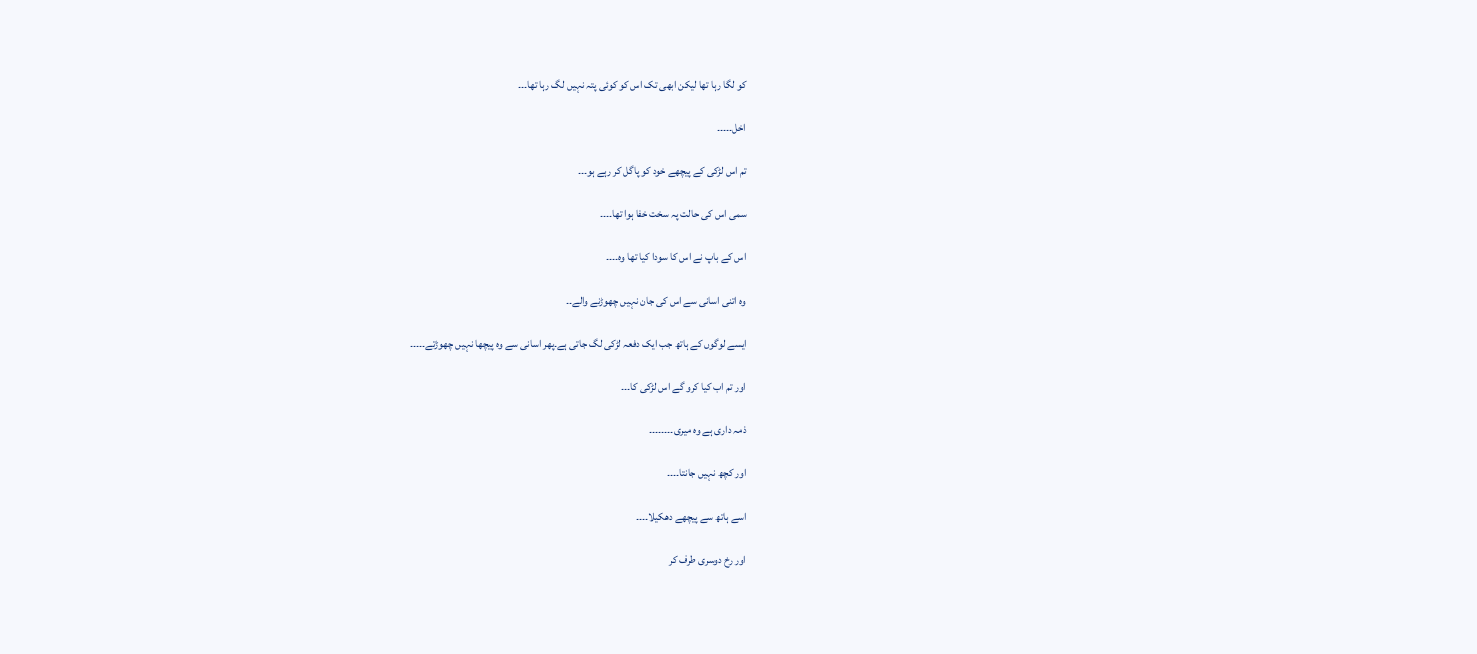کو لگا رہا تھا لیکن ابھی تک اس کو کوئی پتہ نہیں لگ رہا تھا۔۔۔

اخل۔۔۔۔۔

تم اس لڑکی کے پیچھے خود کو پاگل کر رہے ہو۔۔۔

سمی اس کی حالت پہ سخت خفا ہوا تھا۔۔۔۔

اس کے باپ نے اس کا سودا کیا تھا وہ۔۔۔۔

وہ اتنی اسانی سے اس کی جان نہیں چھوڑنے والے۔۔

ایسے لوگوں کے ہاتھ جب ایک دفعہ لڑکی لگ جاتی ہے۔پھر اسانی سے وہ پیچھا نہیں چھوڑتے۔۔۔۔۔

اور تم اب کیا کرو گے اس لڑکی کا۔۔۔

ذمہ داری ہے وہ میری۔۔۔۔۔۔۔۔

اور کچھ نہیں جانتا۔۔۔۔

اسے ہاتھ سے پیچھے دھکیلا۔۔۔۔

اور رخ دوسری طرف کر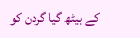کے بیٹھ گیا گردن کو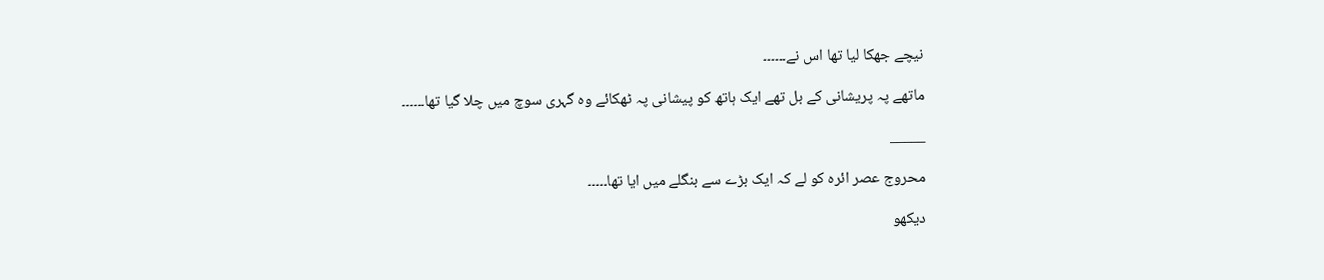نیچے جھکا لیا تھا اس نے۔۔۔۔۔۔

ماتھے پہ پریشانی کے بل تھے ایک ہاتھ کو پیشانی پہ ٹھکائے وہ گہری سوچ میں چلا گیا تھا۔۔۔۔۔۔

_____

محروج عصر ائرہ کو لے کہ ایک بڑے سے بنگلے میں ایا تھا۔۔۔۔۔

دیکھو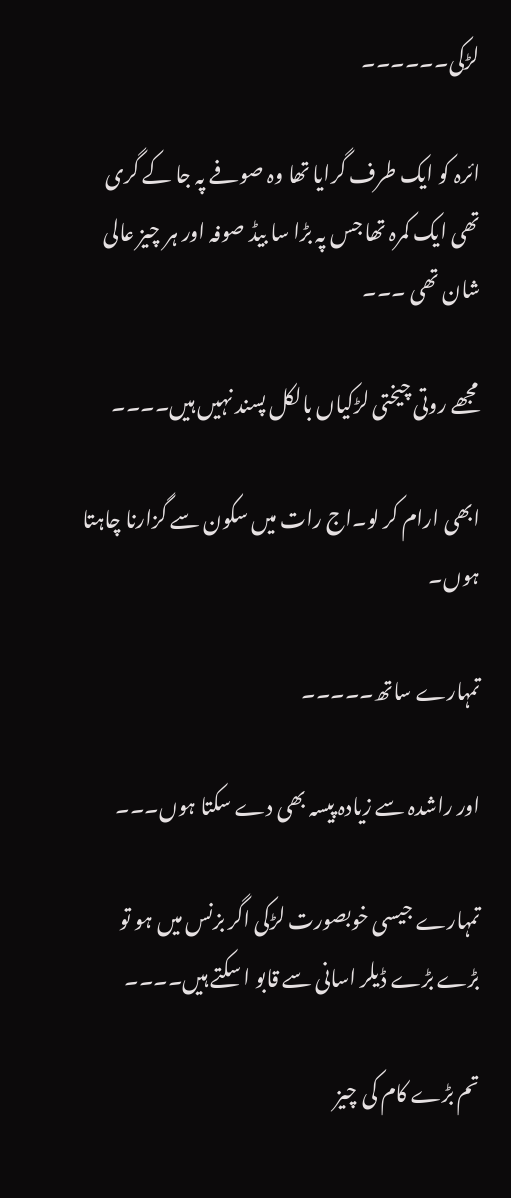لڑکی۔۔۔۔۔۔

ائرہ کو ایک طرف گرایا تھا وہ صوفے پہ جا کے گری تھی ایک کمرہ تھا جس پہ بڑا سا بیڈ صوفہ اور ہر چیز عالی شان تھی ۔۔۔

مجھے روتی چیختی لڑکیاں بالکل پسند نہیں ہیں۔۔۔۔

ابھی ارام کر لو۔اج رات میں سکون سے گزارنا چاہتا ہوں۔

تمہارے ساتھ۔۔۔۔۔

اور راشدہ سے زیادہ پیسہ بھی دے سکتا ہوں۔۔۔

تمہارے جیسی خوبصورت لڑکی اگر بزنس میں ہو تو بڑے بڑے ڈیلر اسانی سے قابو ا سکتے ہیں۔۔۔۔

تم بڑے کام کی چیز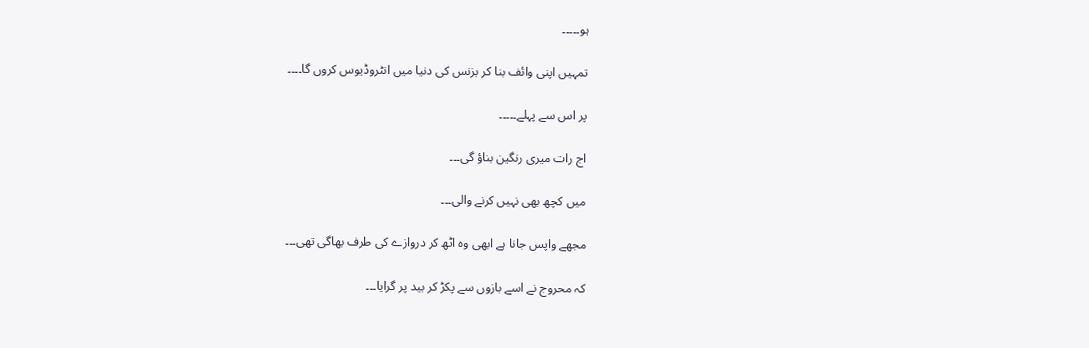ہو۔۔۔۔۔

تمہیں اپنی وائف بنا کر بزنس کی دنیا میں انٹروڈیوس کروں گا۔۔۔۔

پر اس سے پہلے۔۔۔۔۔

اج رات میری رنگین بناؤ گی۔۔۔

میں کچھ بھی نہیں کرنے والی۔۔۔

مجھے واپس جانا ہے ابھی وہ اٹھ کر دروازے کی طرف بھاگی تھی۔۔۔

کہ محروج نے اسے بازوں سے پکڑ کر بید پر گرایا۔۔۔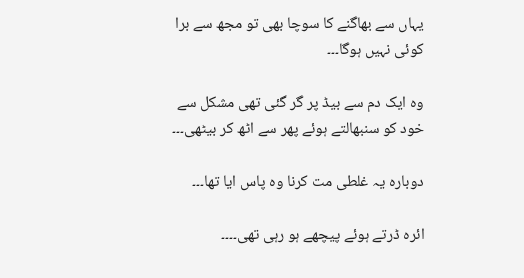یہاں سے بھاگنے کا سوچا بھی تو مجھ سے برا کوئی نہیں ہوگا۔۔۔

وہ ایک دم سے بیڈ پر گر گئی تھی مشکل سے خود کو سنبھالتے ہوئے پھر سے اٹھ کر بیٹھی۔۔۔

دوبارہ یہ غلطی مت کرنا وہ پاس ایا تھا۔۔۔

ائرہ ڈرتے ہوئے پیچھے ہو رہی تھی۔۔۔۔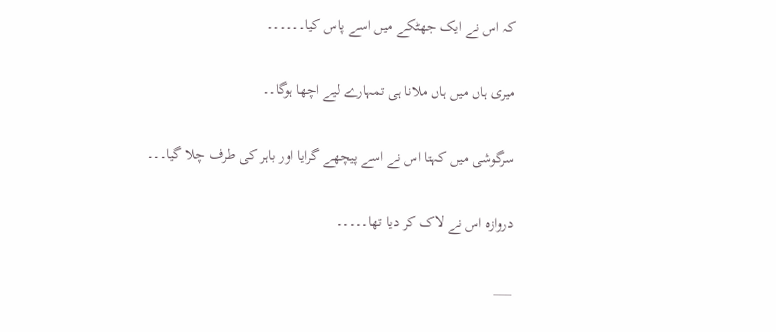کہ اس نے ایک جھٹکے میں اسے پاس کیا۔۔۔۔۔۔

میری ہاں میں ہاں ملانا ہی تمہارے لیے اچھا ہوگا۔۔

سرگوشی میں کہتا اس نے اسے پیچھے گرایا اور باہر کی طرف چلا گیا۔۔۔

دروازہ اس نے لاک کر دیا تھا۔۔۔۔۔

___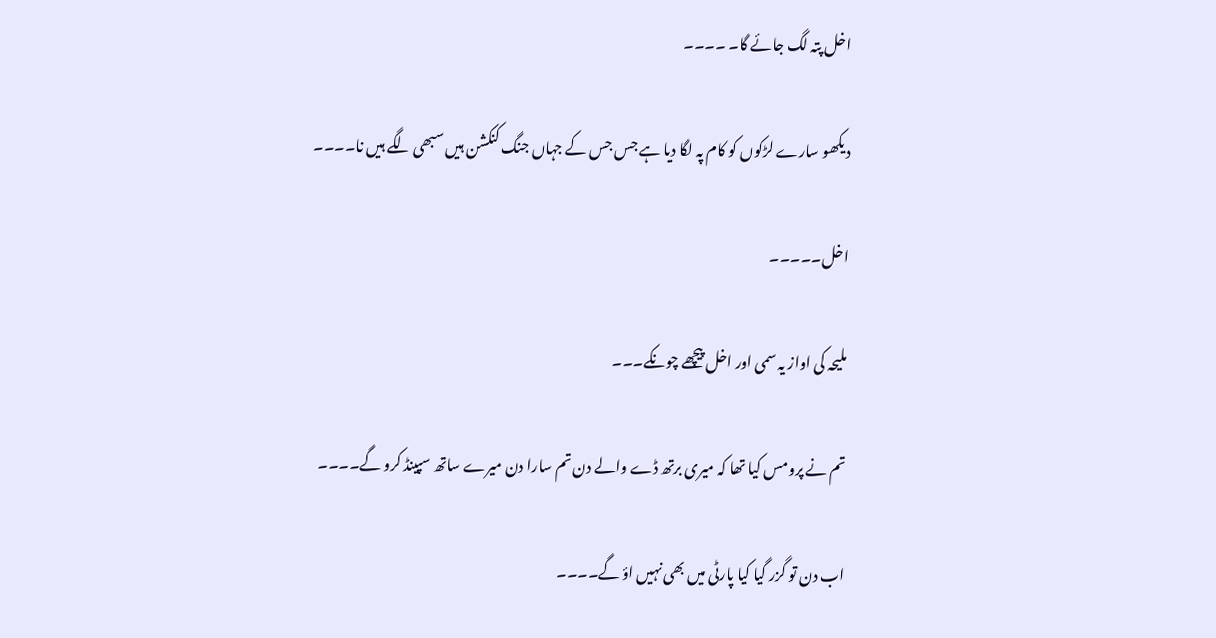اخل پتہ لگ جائے گا۔ ۔۔۔۔

دیکھو سارے لڑکوں کو کام پہ لگا دیا ہے جس جس کے جہاں جنگ کنکشن ہیں سبھی لگے ہیں نا۔۔۔۔

اخل۔۔۔۔۔

ملیحہ کی اواز یہ سمی اور اخل پیچھے چونکے۔۔۔

تم نے پرومس کیا تھا کہ میری برتھ ڈے والے دن تم سارا دن میرے ساتھ سپینڈ کرو گے۔۔۔۔

اب دن تو گزر گیا کیا پارٹی میں بھی نہیں اؤ گے۔۔۔۔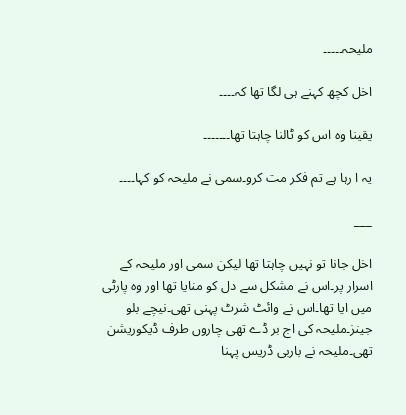ملیحہ۔۔۔۔۔

اخل کچھ کہنے ہی لگا تھا کہ۔۔۔۔

یقینا وہ اس کو ٹالنا چاہتا تھا۔۔۔۔۔۔۔

یہ ا رہا ہے تم فکر مت کرو۔سمی نے ملیحہ کو کہا۔۔۔۔

___

اخل جانا تو نہیں چاہتا تھا لیکن سمی اور ملیحہ کے اسرار پر۔اس نے مشکل سے دل کو منایا تھا اور وہ پارٹی میں ایا تھا۔اس نے وائٹ شرٹ پہنی تھی۔نیچے بلو جینز۔ملیحہ کی اج بر ڈے تھی چاروں طرف ڈیکوریشن تھی۔ملیحہ نے باربی ڈریس پہنا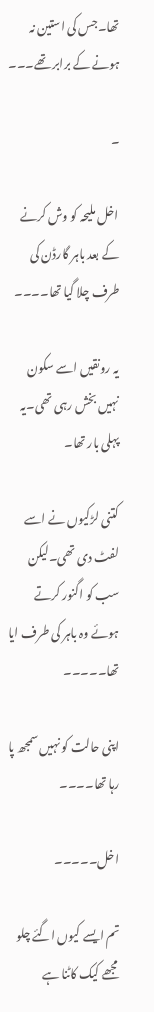تھا۔جس کی استین نہ ہونے کے برابر تھے۔۔۔

۔

اخل ملیحہ کو وش کرنے کے بعد باہر گارڈن کی طرف چلا گیا تھا۔۔۔۔

یہ رونقیں اسے سکون نہیں بخش رہی تھی۔یہ پہلی بار تھا۔

کتنی لڑکیوں نے اسے لفٹ دی تھی۔لیکن سب کو اگنور کرتے ہوئے وہ باہر کی طرف ایا تھا۔۔۔۔۔

اپنی حالت کو نہیں سمجھ پا رہا تھا۔۔۔۔

اخل۔۔۔۔۔

تم ایسے کیوں اگئے چلو مجھے کیک کاٹنا ہے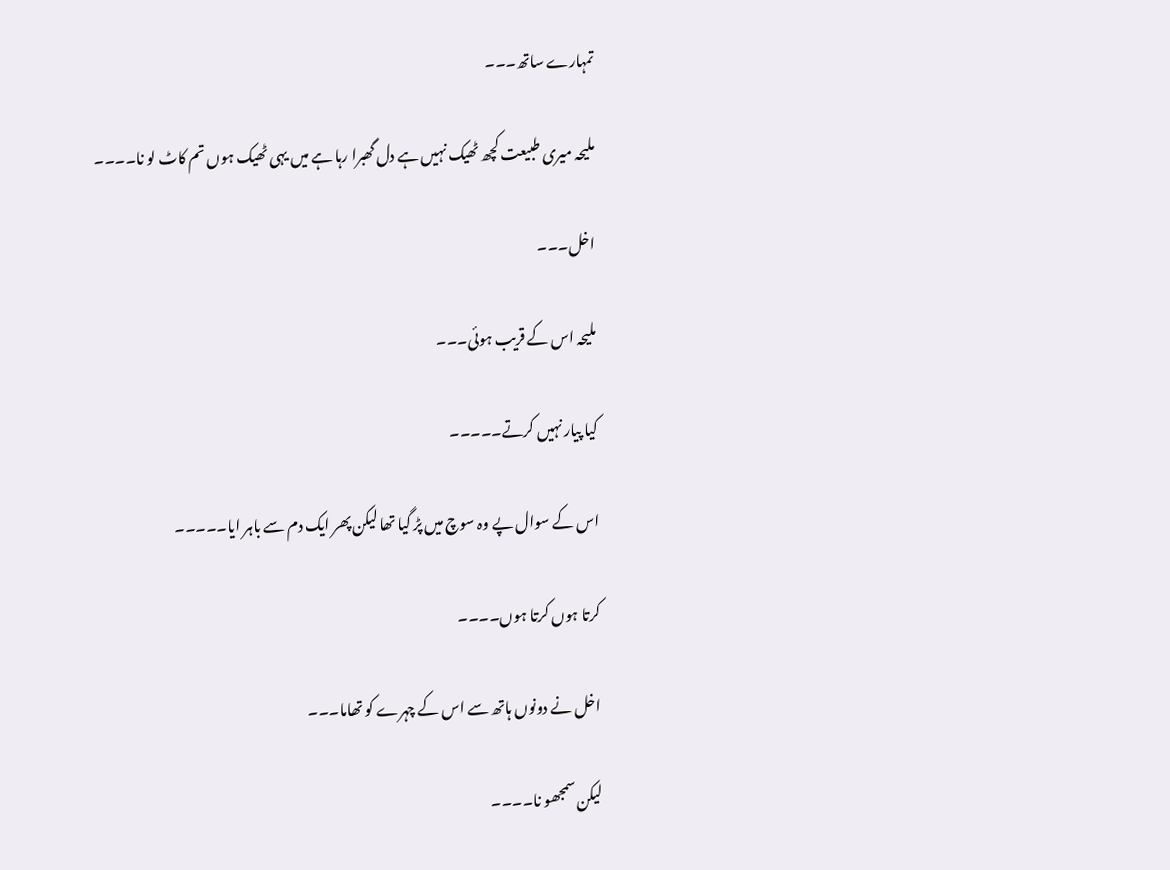تمہارے ساتھ۔۔۔

ملیحہ میری طبیعت کچھ ٹھیک نہیں ہے دل گھبرا رہا ہے میں یہی ٹھیک ہوں تم کاٹ لو نا۔۔۔۔

اخل۔۔۔

ملیحہ اس کے قریب ہوئی۔۔۔

کیا پیار نہیں کرتے۔۔۔۔۔

اس کے سوال پے وہ سوچ میں پڑ گیا تھا لیکن پھر ایک دم سے باہر ایا۔۔۔۔۔

کرتا ہوں کرتا ہوں۔۔۔۔

اخل نے دونوں ہاتھ سے اس کے چہرے کو تھاما۔۔۔

لیکن سمجھو نا۔۔۔۔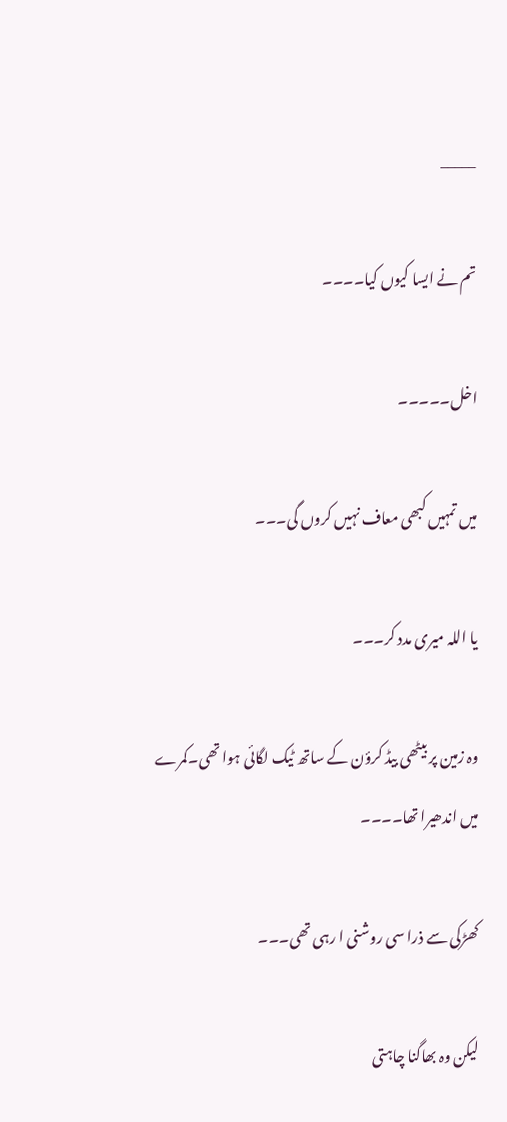_____

تم نے ایسا کیوں کیا۔۔۔۔

اخل۔۔۔۔۔

میں تمہیں کبھی معاف نہیں کروں گی۔۔۔

یا اللہ میری مدد کر۔۔۔

وہ زمین پر بیٹھی بیڈ کرؤن کے ساتھ ٹیک لگائی ہوا تھی۔کمرے میں اندھیرا تھا۔۔۔۔

کھڑکی سے ذرا سی روشنی ا رہی تھی۔۔۔

لیکن وہ بھاگنا چاہتی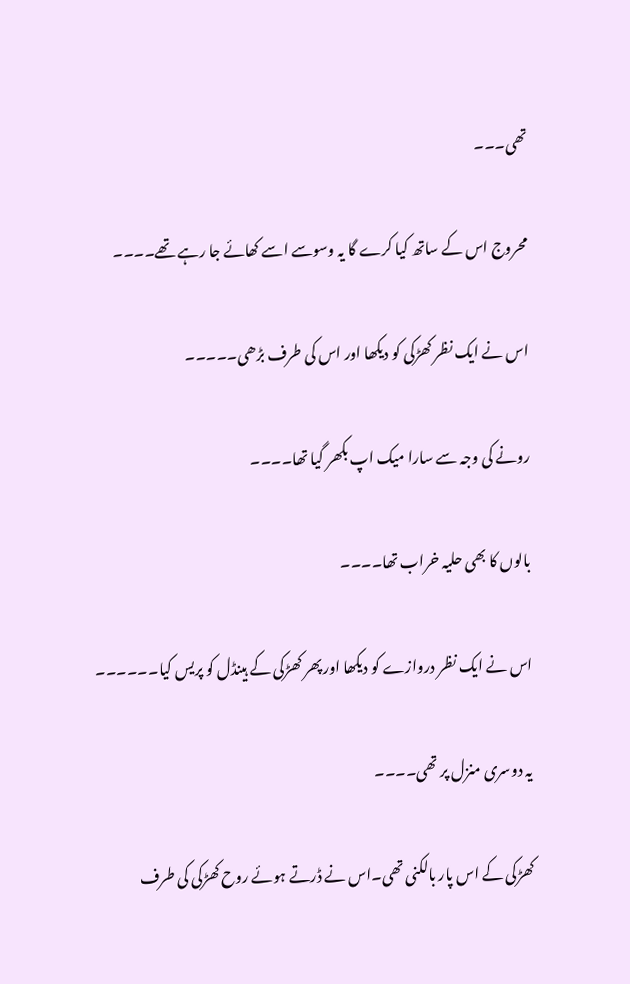تھی۔۔۔

محروج اس کے ساتھ کیا کرے گا یہ وسوسے اسے کھائے جا رہے تھے۔۔۔۔

اس نے ایک نظر کھڑکی کو دیکھا اور اس کی طرف بڑھی۔۔۔۔۔

رونے کی وجہ سے سارا میک اپ بکھر گیا تھا۔۔۔۔

بالوں کا بھی حلیہ خراب تھا۔۔۔۔

اس نے ایک نظر دروازے کو دیکھا اور پھر کھڑکی کے ہینڈل کو پریس کیا۔۔۔۔۔۔

یہ دوسری منزل پر تھی۔۔۔۔

کھڑکی کے اس پار بالکنی تھی۔اس نے ڈرتے ہوئے روح کھڑکی کی طرف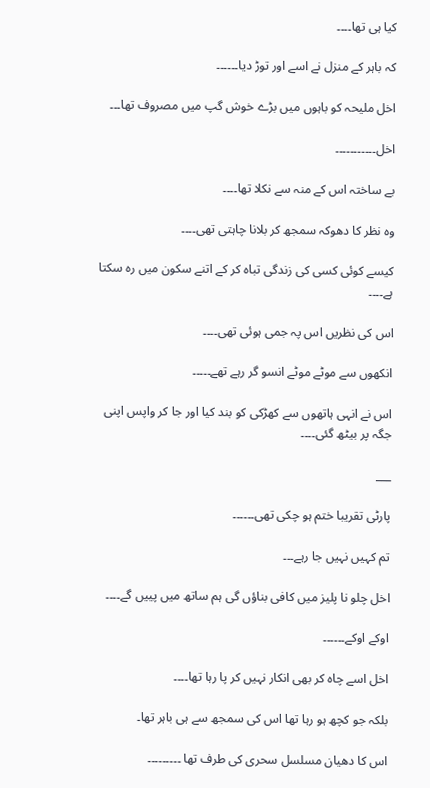کیا ہی تھا۔۔۔۔

کہ باہر کے منزل نے اسے اور توڑ دیا۔۔۔۔۔۔

اخل ملیحہ کو باہوں میں بڑے خوش گپ میں مصروف تھا۔۔۔

اخل۔۔۔۔۔۔۔۔۔۔۔

بے ساختہ اس کے منہ سے نکلا تھا۔۔۔۔

وہ نظر کا دھوکہ سمجھ کر بلانا چاہتی تھی۔۔۔۔

کیسے کوئی کسی کی زندگی تباہ کر کے اتنے سکون میں رہ سکتا ہے۔۔۔۔

اس کی نظریں اس پہ جمی ہوئی تھی۔۔۔۔

انکھوں سے موٹے موٹے انسو گر رہے تھے۔۔۔۔۔

اس نے انہی ہاتھوں سے کھڑکی کو بند کیا اور جا کر واپس اپنی جگہ پر بیٹھ گئی۔۔۔۔

___

پارٹی تقریبا ختم ہو چکی تھی۔۔۔۔۔۔

تم کہیں نہیں جا رہے۔۔۔

اخل چلو نا پلیز میں کافی بناؤں گی ہم ساتھ میں پییں گے۔۔۔۔

اوکے اوکے۔۔۔۔۔۔

اخل اسے چاہ کر بھی انکار نہیں کر پا رہا تھا۔۔۔۔

بلکہ جو کچھ ہو رہا تھا اس کی سمجھ سے ہی باہر تھا۔

اس کا دھیان مسلسل سحری کی طرف تھا ۔۔۔۔۔۔۔۔۔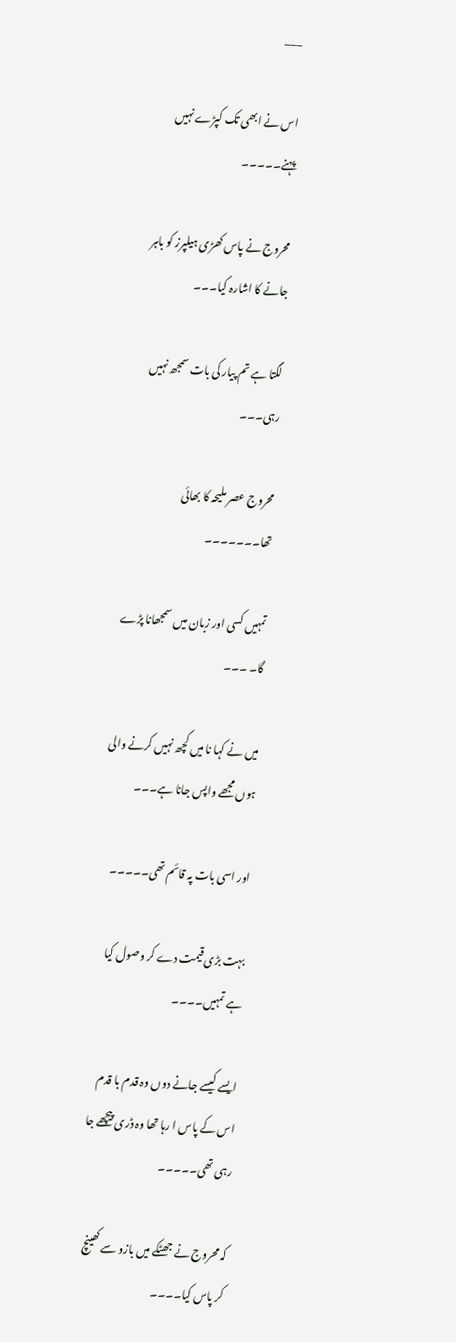___

اس نے ابھی تک کپڑے نہیں پہنے۔۔۔۔۔

محروج نے پاس کھڑی ہیلپرز کو باہر جانے کا اشارہ کیا۔۔۔

لگتا ہے تم پیار کی بات سمجھ نہیں رہی۔۔۔

محروج عصر ملیحہ کا بھائی تھا۔۔۔۔۔۔۔

تمہیں کسی اور زبان میں سمجھانا پڑے گا۔ ۔۔۔

میں نے کہا نا میں کچھ نہیں کرنے والی ہوں مجھے واپس جانا ہے۔۔۔

اور اسی بات پہ قائم تھی۔۔۔۔۔

بہت بڑی قیمت دے کر وصول کیا ہے تمہیں۔۔۔۔

ایسے کیسے جانے دوں وہ قدم با قدم اس کے پاس ا رہا تھا وہ ڈری پیچھے جا رہی تھی۔۔۔۔۔

کہ محروج نے جھٹکے میں بازو سے کھینچ کر پاس کیا۔۔۔۔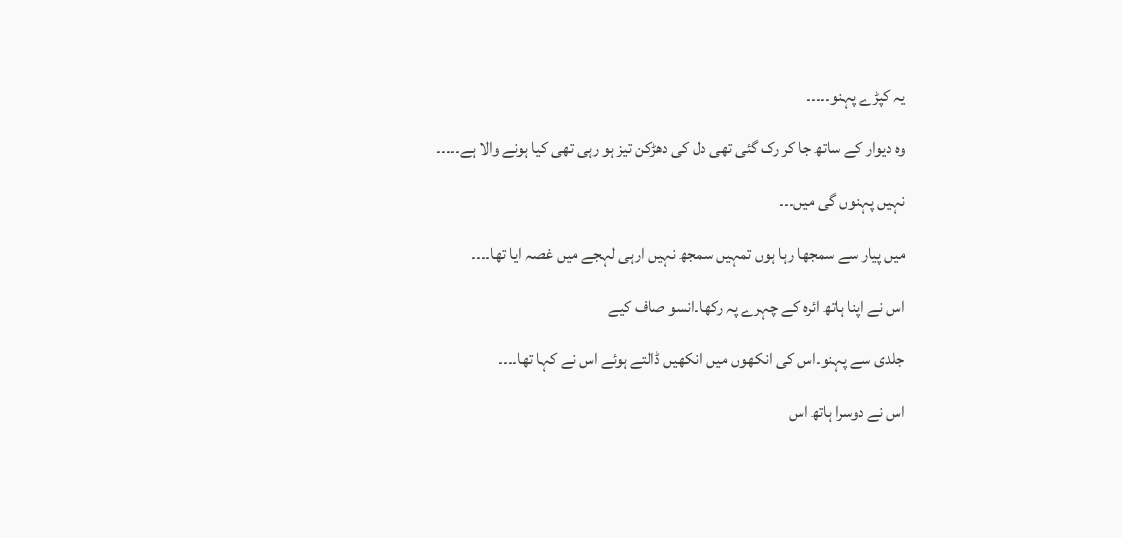یہ کپڑے پہنو۔۔۔۔۔

وہ دیوار کے ساتھ جا کر رک گئی تھی دل کی دھڑکن تیز ہو رہی تھی کیا ہونے والا ہے۔۔۔۔۔

نہیں پہنوں گی میں۔۔۔

میں پیار سے سمجھا رہا ہوں تمہیں سمجھ نہیں ارہی لہجے میں غصہ ایا تھا۔۔۔۔

اس نے اپنا ہاتھ ائرہ کے چہرے پہ رکھا۔انسو صاف کیے

جلدی سے پہنو۔اس کی انکھوں میں انکھیں ڈالتے ہوئے اس نے کہا تھا۔۔۔۔

اس نے دوسرا ہاتھ اس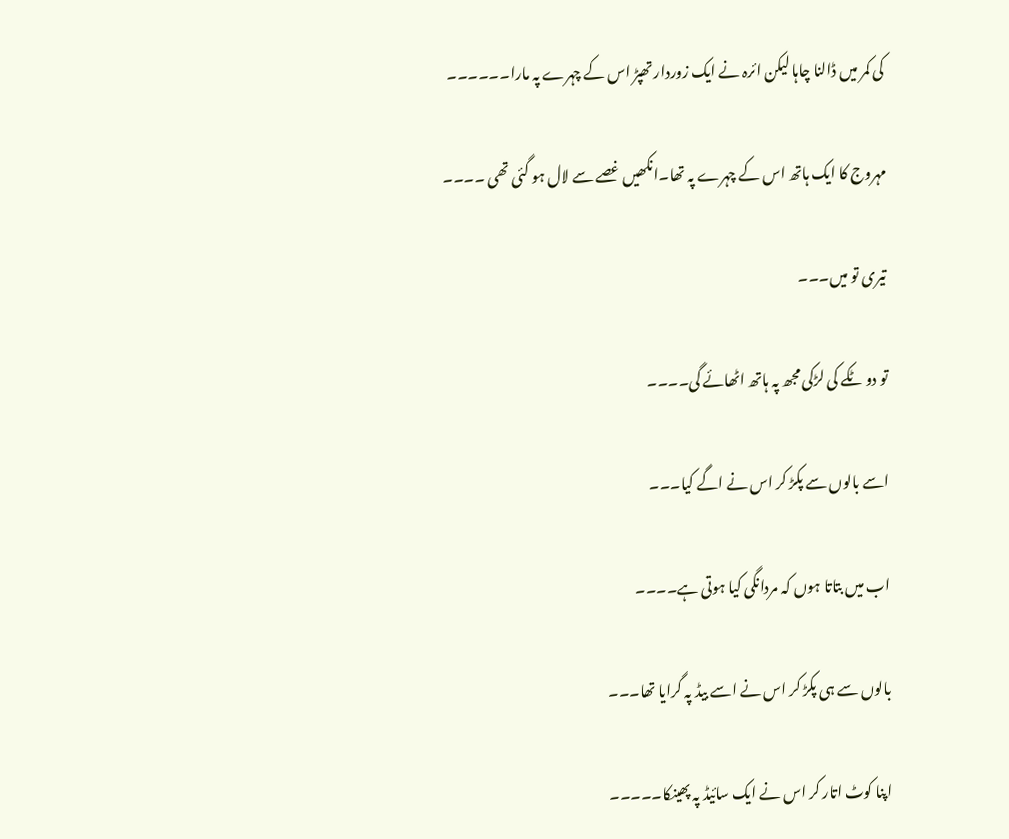کی کمر میں ڈالنا چاہا لیکن ائرہ نے ایک زوردار تھپڑ اس کے چہرے پہ مارا۔۔۔۔۔۔

مہروج کا ایک ہاتھ اس کے چہرے پہ تھا۔انکھیں غصے سے لال ہو گئی تھی ۔۔۔۔

تیری تو میں۔۔۔

تو دو ٹکے کی لڑکی مجھ پہ ہاتھ اٹھائے گی۔۔۔۔

اسے بالوں سے پکڑ کر اس نے اگے کیا۔۔۔

اب میں بتاتا ہوں کہ مردانگی کیا ہوتی ہے۔۔۔۔

بالوں سے ہی پکڑ کر اس نے اسے بیڈ پہ گرایا تھا۔۔۔

اپنا کوٹ اتار کر اس نے ایک سائیڈ پہ پھینکا۔۔۔۔۔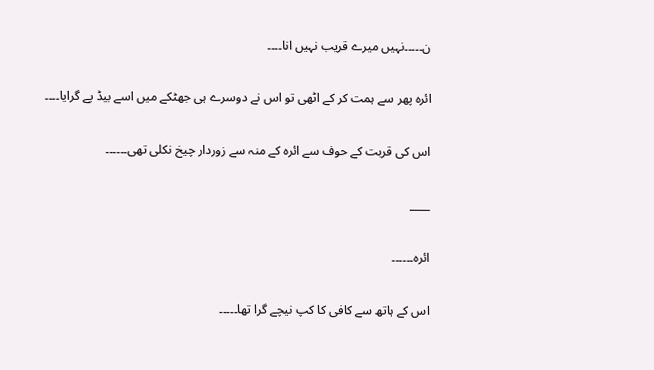ن۔۔۔۔۔نہیں میرے قریب نہیں انا۔۔۔۔

ائرہ پھر سے ہمت کر کے اٹھی تو اس نے دوسرے ہی جھٹکے میں اسے بیڈ پے گرایا۔۔۔۔

اس کی قربت کے حوف سے ائرہ کے منہ سے زوردار چیخ نکلی تھی۔۔۔۔۔۔

____

ائرہ۔۔۔۔۔۔

اس کے ہاتھ سے کافی کا کپ نیچے گرا تھا۔۔۔۔۔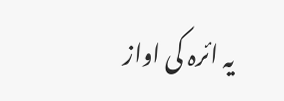یہ ائرہ کی اواز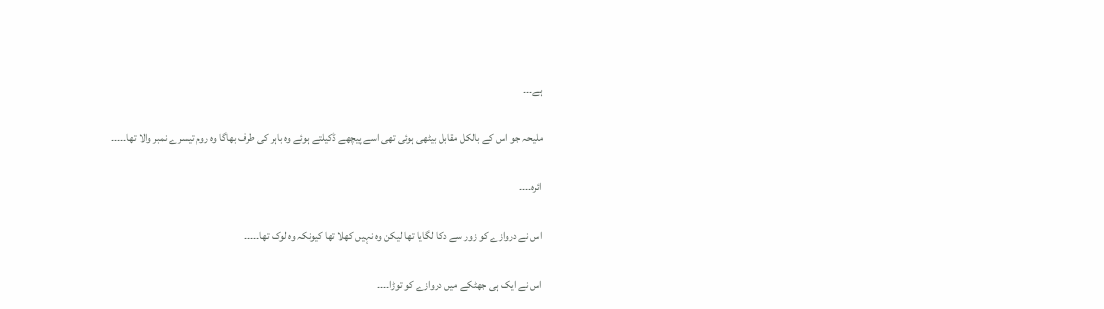ہے۔۔۔

ملیحہ جو اس کے بالکل مقابل بیٹھی ہوئی تھی اسے پیچھے ڈکیلتے ہوئے وہ باہر کی طرف بھاگا وہ روم تیسرے نمبر والا تھا۔۔۔۔۔

ائرہ۔۔۔۔

اس نے دروازے کو زور سے دکا لگایا تھا لیکن وہ نہیں کھلا تھا کیونکہ وہ لوک تھا۔۔۔۔۔

اس نے ایک ہی جھٹکے میں دروازے کو توڑا۔۔۔۔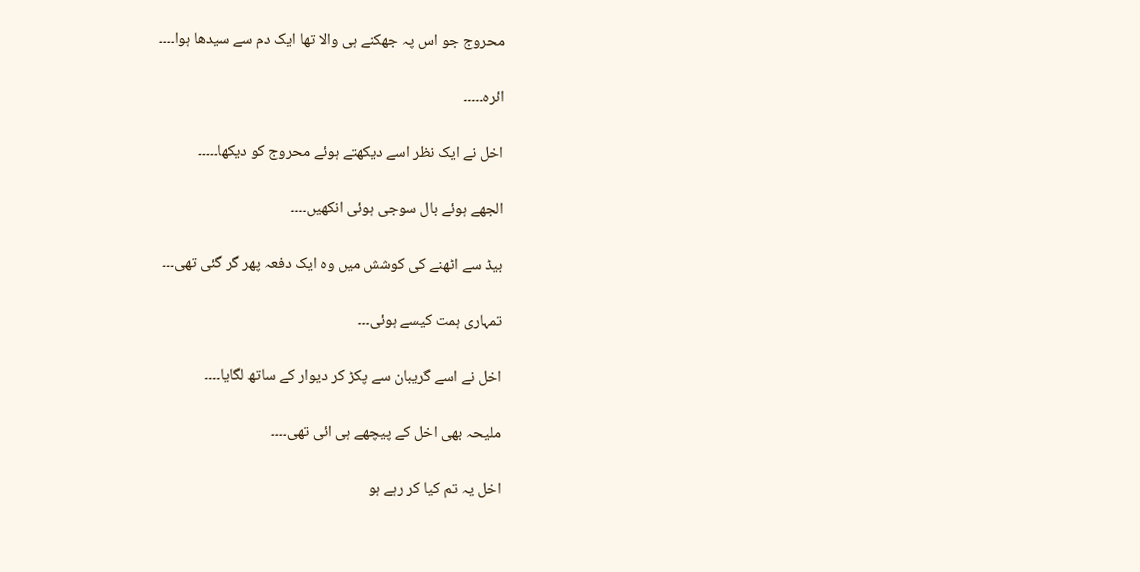محروج جو اس پہ جھکنے ہی والا تھا ایک دم سے سیدھا ہوا۔۔۔۔

ائرہ۔۔۔۔۔

اخل نے ایک نظر اسے دیکھتے ہوئے محروج کو دیکھا۔۔۔۔۔

الجھے ہوئے بال سوجی ہوئی انکھیں۔۔۔۔

بیڈ سے اٹھنے کی کوشش میں وہ ایک دفعہ پھر گر گئی تھی۔۔۔

تمہاری ہمت کیسے ہوئی۔۔۔

اخل نے اسے گریبان سے پکڑ کر دیوار کے ساتھ لگایا۔۔۔۔

ملیحہ بھی اخل کے پیچھے ہی ائی تھی۔۔۔۔

اخل یہ تم کیا کر رہے ہو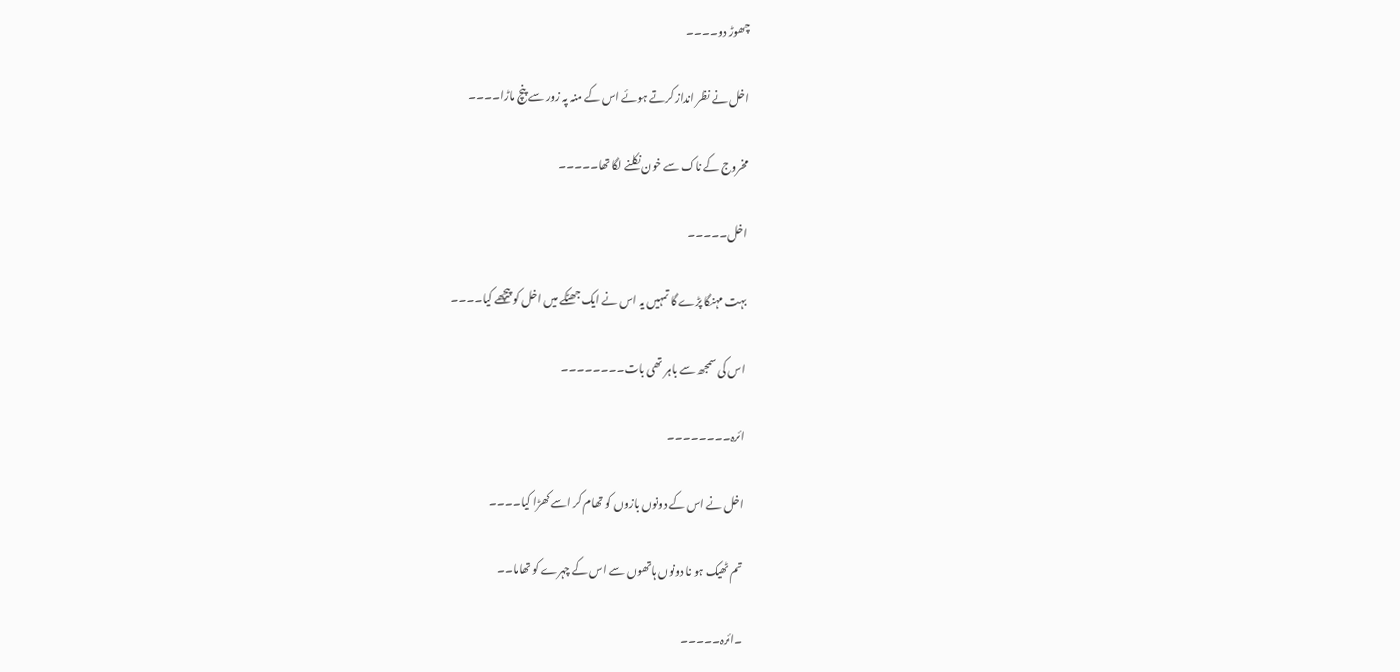چھوڑ دو۔۔۔۔

اخل نے نظر انداز کرتے ہوئے اس کے منہ پہ زور سے پنچ ماڑا۔۔۔۔

مخروج کے ناک سے خون نکلنے لگا تھا۔۔۔۔۔

اخل۔۔۔۔۔

بہت مہنگا پڑے گا تمہیں یہ اس نے ایک جھٹکے میں اخل کو پیچھے کیا۔۔۔۔

اس کی سمجھ سے باہر تھی بات۔۔۔۔۔۔۔۔

ائرہ۔۔۔۔۔۔۔۔

اخل نے اس کے دونوں بازوں کو تھام کر اسے کھڑا کیا۔۔۔۔

تم ٹھیک ہو نا دونوں ہاتھوں سے اس کے چہرے کو تھاما۔۔

۔ائرہ۔۔۔۔۔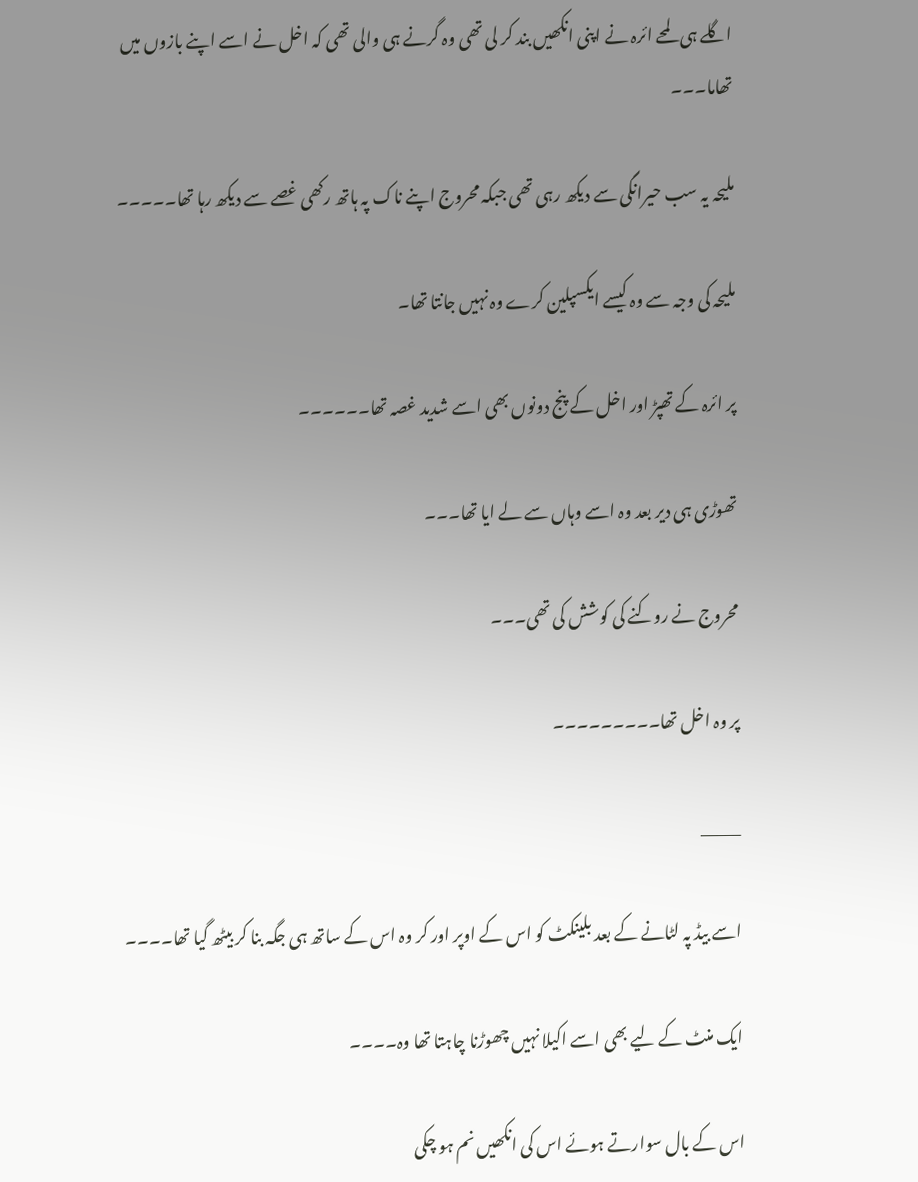اگلے ہی لمحے ائرہ نے اپنی انکھیں بند کر لی تھی وہ گرنے ہی والی تھی کہ اخل نے اسے اپنے بازوں میں تھاما۔۔۔

ملیحہ یہ سب حیرانگی سے دیکھ رہی تھی جبکہ محروج اپنے ناک پہ ہاتھ رکھی غصے سے دیکھ رہا تھا۔۔۔۔۔

ملیحہ کی وجہ سے وہ کیسے ایکسپلین کرے وہ نہیں جانتا تھا۔

پر ائرہ کے تھپڑ اور اخل کے پنج دونوں بھی اسے شدید غصہ تھا۔۔۔۔۔۔

تھوڑی ہی دیر بعد وہ اسے وہاں سے لے ایا تھا۔۔۔

محروج نے روکنے کی کوشش کی تھی۔۔۔

پر وہ اخل تھا۔۔۔۔۔۔۔۔۔

_____

اسے بیڈ پہ لٹانے کے بعد بلینکٹ کو اس کے اوپر اور کر وہ اس کے ساتھ ہی جگہ بنا کر بیٹھ گیا تھا۔۔۔۔

ایک منٹ کے لیے بھی اسے اکیلا نہیں چھوڑنا چاہتا تھا وہ۔۔۔۔

اس کے بال سوارتے ہوئے اس کی انکھیں نم ہو چکی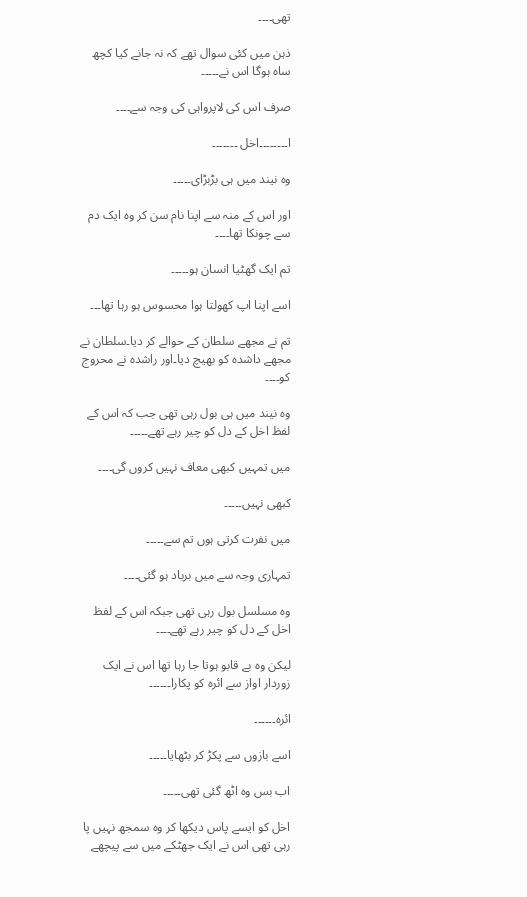تھی۔۔۔۔

ذہن میں کئی سوال تھے کہ نہ جانے کیا کچھ ساہ ہوگا اس نے۔۔۔۔۔

صرف اس کی لاپرواہی کی وجہ سے۔۔۔۔

ا۔۔۔۔۔۔۔۔اخل ۔۔۔۔۔۔۔

وہ نیند میں ہی بڑبڑای۔۔۔۔۔

اور اس کے منہ سے اپنا نام سن کر وہ ایک دم سے چونکا تھا۔۔۔۔

تم ایک گھٹیا انسان ہو۔۔۔۔۔

اسے اپنا اپ کھولتا ہوا محسوس ہو رہا تھا۔۔۔

تم نے مجھے سلطان کے حوالے کر دیا۔سلطان نے مجھے داشدہ کو بھیچ دیا۔اور راشدہ نے محروج کو۔۔۔۔

وہ نیند میں ہی بول رہی تھی جب کہ اس کے لفظ اخل کے دل کو چیر رہے تھے۔۔۔۔۔

میں تمہیں کبھی معاف نہیں کروں گی۔۔۔۔

کبھی نہیں۔۔۔۔۔

میں نفرت کرتی ہوں تم سے۔۔۔۔۔

تمہاری وجہ سے میں برباد ہو گئی۔۔۔۔

وہ مسلسل بول رہی تھی جبکہ اس کے لفظ اخل کے دل کو چیر رہے تھے۔۔۔۔

لیکن وہ بے قابو ہوتا جا رہا تھا اس نے ایک زوردار اواز سے ائرہ کو پکارا۔۔۔۔۔۔

ائرہ۔۔۔۔۔۔

اسے بازوں سے پکڑ کر بٹھایا۔۔۔۔۔

اب بس وہ اٹھ گئی تھی۔۔۔۔۔

اخل کو ایسے پاس دیکھا کر وہ سمجھ نہیں پا رہی تھی اس نے ایک جھٹکے میں سے پیچھے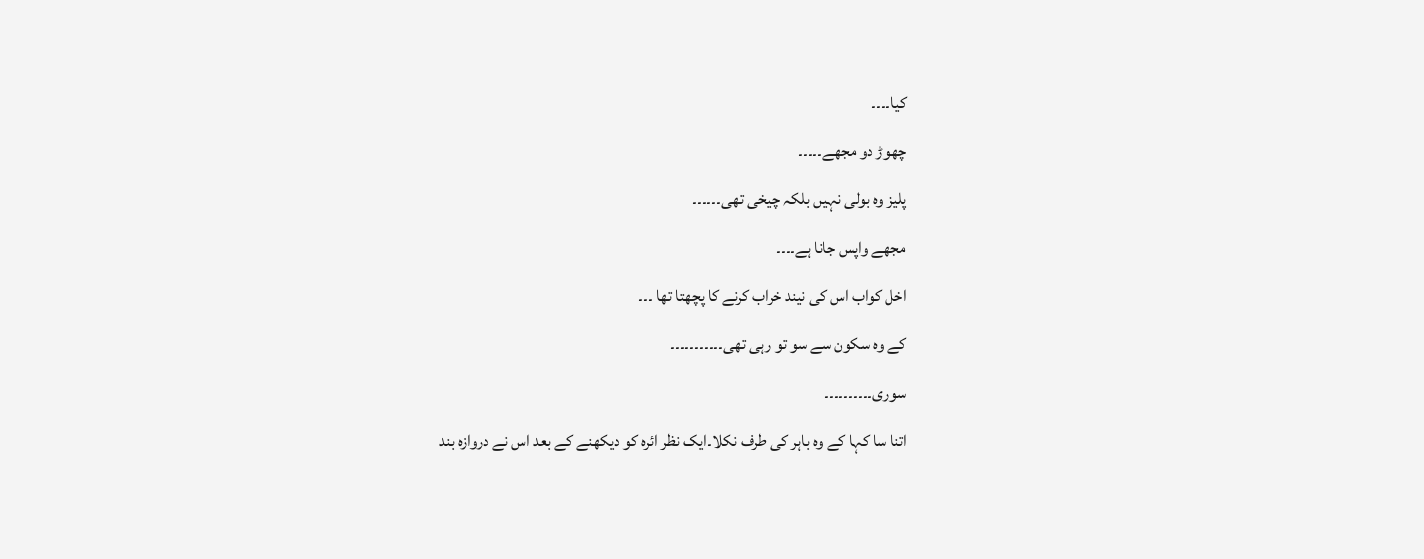کیا۔۔۔۔

چھوڑ دو مجھے۔۔۔۔۔

پلیز وہ بولی نہیں بلکہ چیخی تھی۔۔۔۔۔۔

مجھے واپس جانا ہے۔۔۔۔

اخل کواب اس کی نیند خراب کرنے کا پچھتا تھا ۔۔۔

کے وہ سکون سے سو تو رہی تھی۔۔۔۔۔۔۔۔۔۔۔

سوری۔۔۔۔۔۔۔۔۔۔

اتنا سا کہا کے وہ باہر کی طرف نکلا۔ایک نظر ائرہ کو دیکھنے کے بعد اس نے دروازہ بند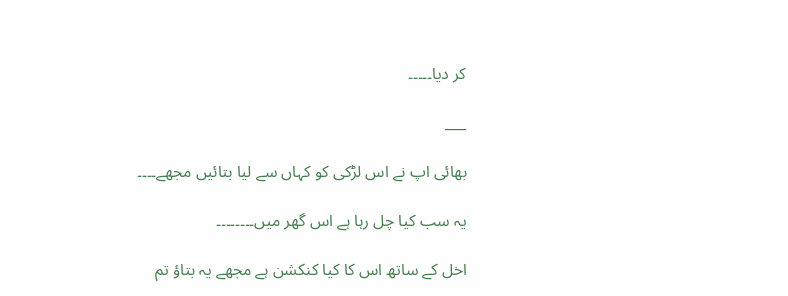کر دیا۔۔۔۔۔

___

بھائی اپ نے اس لڑکی کو کہاں سے لیا بتائیں مجھے۔۔۔۔

یہ سب کیا چل رہا ہے اس گھر میں۔۔۔۔۔۔۔۔

اخل کے ساتھ اس کا کیا کنکشن ہے مجھے یہ بتاؤ تم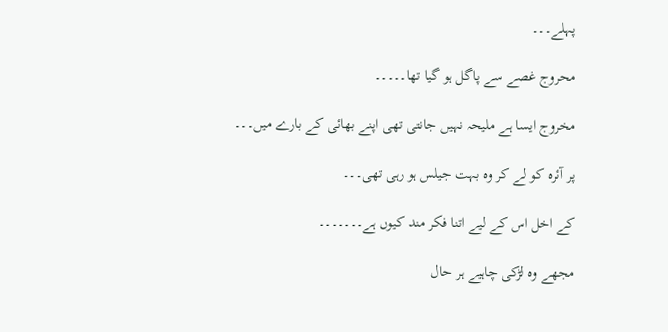پہلے۔۔۔

محروج غصے سے پاگل ہو گیا تھا۔۔۔۔۔

مخروج ایسا ہے ملیحہ نہیں جانتی تھی اپنے بھائی کے بارے میں۔۔۔

پر آئرہ کو لے کر وہ بہت جیلس ہو رہی تھی۔۔۔

کے اخل اس کے لیے اتنا فکر مند کیوں ہے۔۔۔۔۔۔۔

مجھے وہ لڑکی چاہیے ہر حال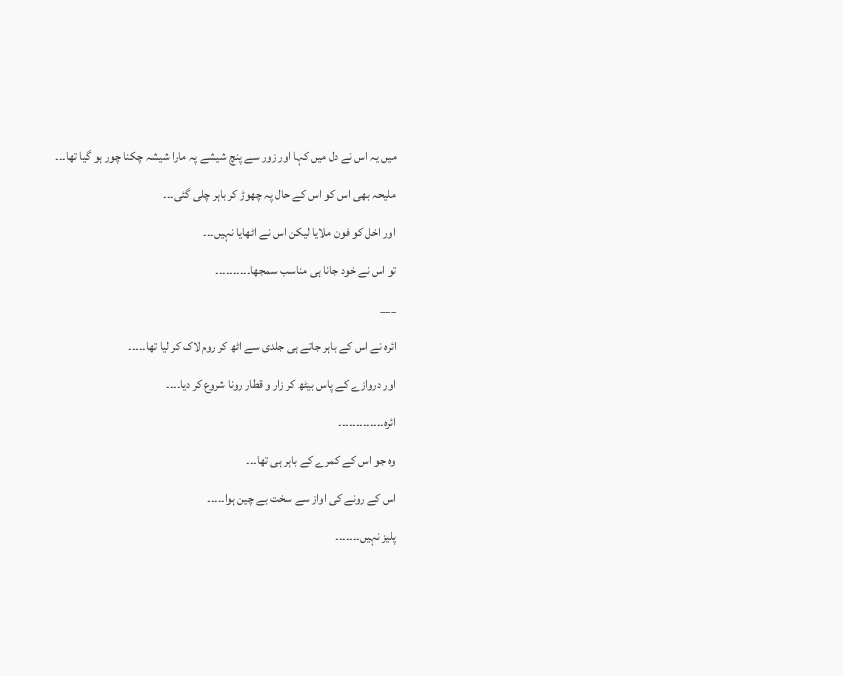میں یہ اس نے دل میں کہا اور زور سے پنچ شیشے پہ مارا شیشہ چکنا چور ہو گیا تھا۔۔۔

ملیحہ بھی اس کو اس کے حال پہ چھوڑ کر باہر چلی گئی۔۔۔

اور اخل کو فون ملایا لیکن اس نے اٹھایا نہیں۔۔۔

تو اس نے خود جانا ہی مناسب سمجھا۔۔۔۔۔۔۔۔۔۔

___

ائرہ نے اس کے باہر جاتے ہی جلدی سے اٹھ کر روم لاک کر لیا تھا۔۔۔۔۔

اور دروازے کے پاس بیٹھ کر زار و قطار رونا شروع کر دیا۔۔۔۔

ائرہ۔۔۔۔۔۔۔۔۔۔۔۔۔

وہ جو اس کے کمرے کے باہر ہی تھا۔۔۔

اس کے رونے کی اواز سے سخت بے چین ہوا۔۔۔۔۔

پلیز نہیں۔۔۔۔۔۔۔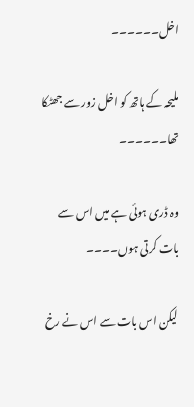اخل۔۔۔۔۔۔

ملیحہ کے ہاتھ کو اخل زور سے جھٹکا تھا۔۔۔۔۔۔

وہ ڈری ہوئی ہے میں اس سے بات کرتی ہوں۔۔۔۔

لیکن اس بات سے اس نے رخ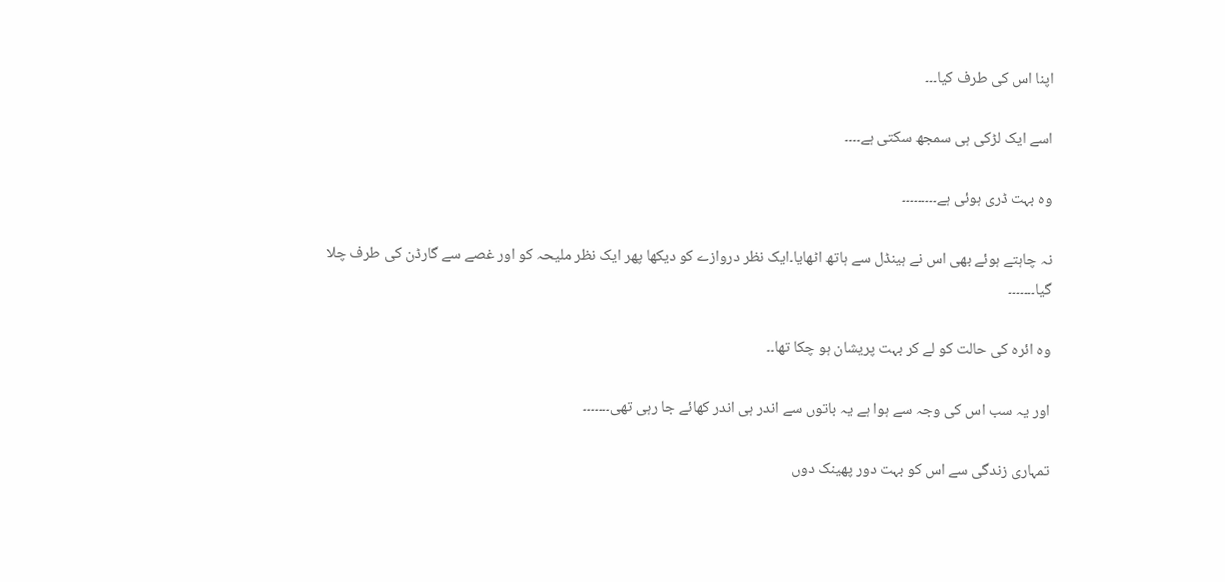اپنا اس کی طرف کیا۔۔۔

اسے ایک لڑکی ہی سمجھ سکتی ہے۔۔۔۔

وہ بہت ڈری ہوئی ہے۔۔۔۔۔۔۔۔۔

نہ چاہتے ہوئے بھی اس نے ہینڈل سے ہاتھ اٹھایا۔ایک نظر دروازے کو دیکھا پھر ایک نظر ملیحہ کو اور غصے سے گارڈن کی طرف چلا گیا۔۔۔۔۔۔۔

وہ ائرہ کی حالت کو لے کر بہت پریشان ہو چکا تھا۔۔

اور یہ سب اس کی وجہ سے ہوا ہے یہ باتوں سے اندر ہی اندر کھائے جا رہی تھی۔۔۔۔۔۔۔

تمہاری زندگی سے اس کو بہت دور پھینک دوں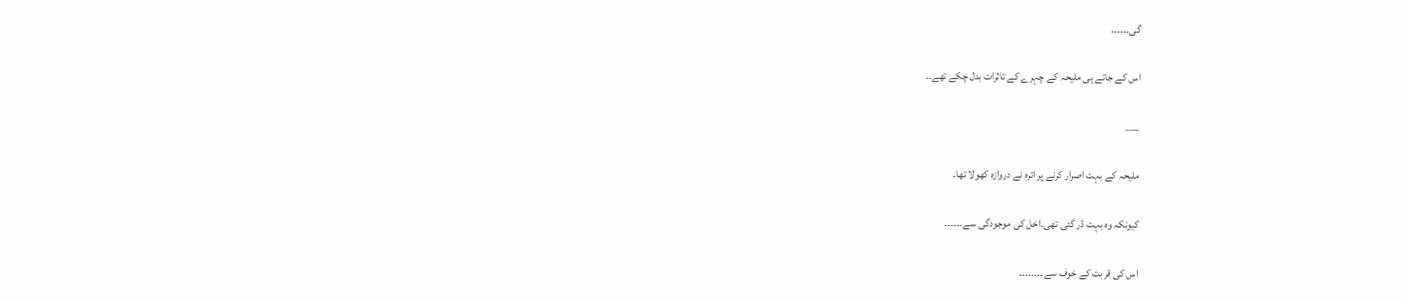گی۔۔۔۔۔۔

اس کے جاتے ہی ملیحہ کے چہرے کے تاثرات بدل چکے تھے۔۔

___

ملیحہ کے بہت اصرار کرنے پر ائرہ نے دروازہ کھولا تھا۔

کیونکہ وہ بہت ڈر گئی تھی۔اخل کی موجودگی سے۔۔۔۔۔۔

اس کی قربت کے خوف سے۔۔۔۔۔۔۔۔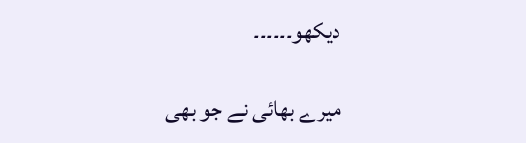دیکھو۔۔۔۔۔۔

میرے بھائی نے جو بھی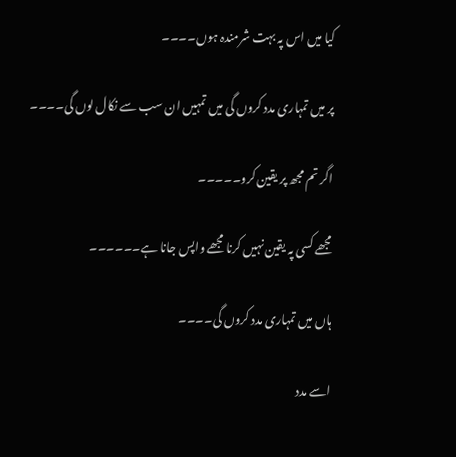کیا میں اس پہ بہت شرمندہ ہوں۔۔۔۔

پر میں تمہاری مدد کروں گی میں تمہیں ان سب سے نکال لوں گی۔۔۔۔

اگر تم مجھ پر یقین کرو۔۔۔۔۔

مجھے کسی پہ یقین نہیں کرنا مجھے واپس جانا ہے۔۔۔۔۔۔

ہاں میں تمہاری مدد کروں گی۔۔۔۔

اسے مدد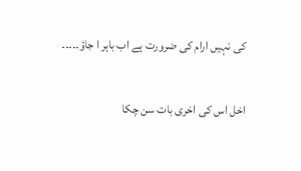کی نہیں ارام کی ضرورت ہے اب باہر ا جاؤ۔۔۔۔۔

اخل اس کی اخری بات سن چکا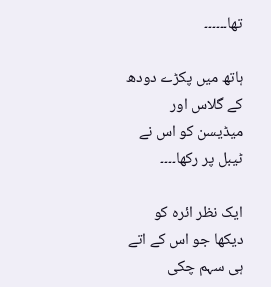تھا۔۔۔۔۔۔

ہاتھ میں پکڑے دودھ کے گلاس اور میڈیسن کو اس نے ٹیبل پر رکھا۔۔۔۔

ایک نظر ائرہ کو دیکھا جو اس کے اتے ہی سہم چکی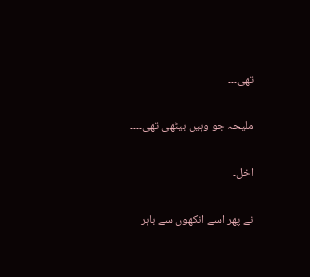تھی۔۔۔

ملیحہ جو وہیں بیٹھی تھی۔۔۔۔

اخل۔

نے پھر اسے انکھوں سے باہر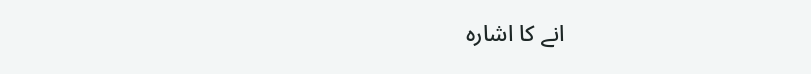انے کا اشارہ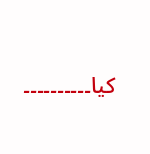کیا۔۔۔۔۔۔۔۔۔۔